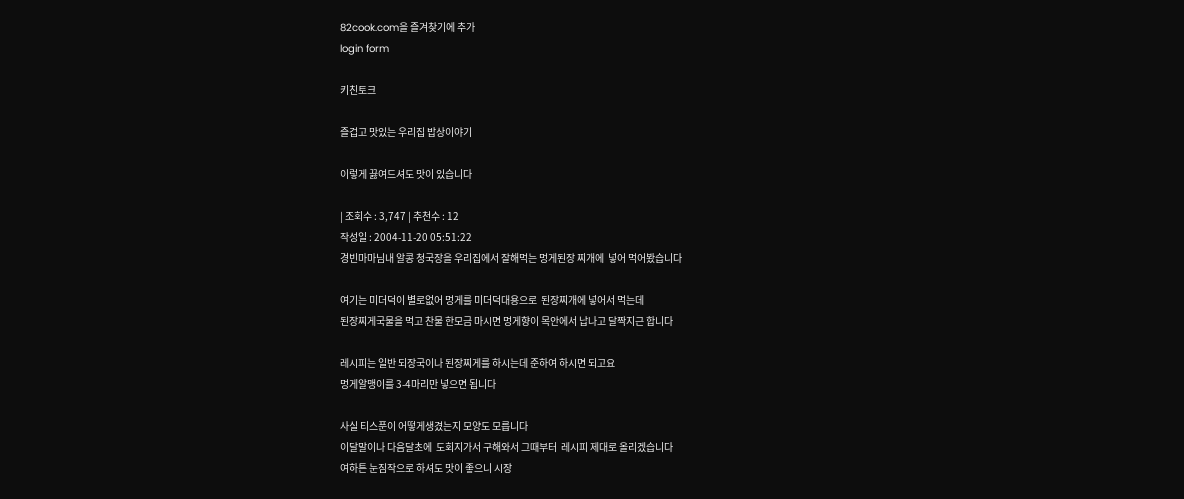82cook.com을 즐겨찾기에 추가
login form

키친토크

즐겁고 맛있는 우리집 밥상이야기

이렇게 끓여드셔도 맛이 있습니다

| 조회수 : 3,747 | 추천수 : 12
작성일 : 2004-11-20 05:51:22
경빈마마님내 알콩 청국장을 우리집에서 잘해먹는 멍게된장 찌개에  넣어 먹어봤습니다

여기는 미더덕이 별로없어 멍게를 미더덕대용으로  된장찌개에 넣어서 먹는데
된장찌게국물을 먹고 찬물 한모금 마시면 멍게향이 목안에서 납나고 달짝지근 합니다

레시피는 일반 되장국이나 된장찌게를 하시는데 준하여 하시면 되고요
멍게알맹이를 3-4마리만 넣으면 됩니다

사실 티스푼이 어떻게생겼는지 모양도 모릅니다
이달말이나 다음달초에  도회지가서 구해와서 그때부터  레시피 제대로 올리겠습니다
여하튼 눈짐작으로 하셔도 맛이 좋으니 시장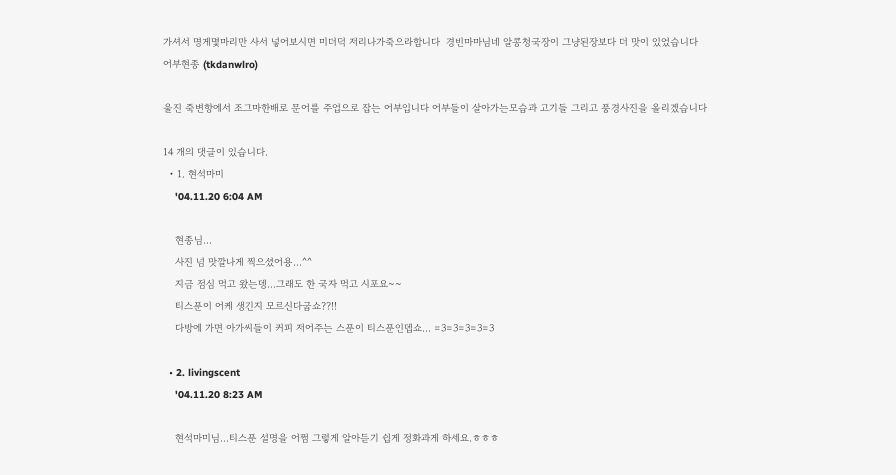가셔서 명게몇마리만 사서 넣어보시면 미더덕 저리나가죽으라합니다  경빈마마님네 알콩청국장이 그냥된장보다 더 맛이 있었습니다
어부현종 (tkdanwlro)

울진 죽변항에서 조그마한배로 문어를 주업으로 잡는 어부입니다 어부들이 살아가는모습과 고기들 그리고 풍경사진을 올리겠습니다

14 개의 댓글이 있습니다.
  • 1. 현석마미
    '04.11.20 6:04 AM

    현종님...
    사진 넘 맛깔나게 찍으셨어용...^^
    지금 점심 먹고 왔는뎅...그래도 한 국자 먹고 시포요~~
    티스푼이 어케 생긴지 모르신다굽쇼??!!
    다방에 가면 아가씨들이 커피 저어주는 스푼이 티스푼인뎁쇼... =3=3=3=3=3

  • 2. livingscent
    '04.11.20 8:23 AM

    현석마미님...티스푼 설명을 어쩜 그렇게 알아듣기 쉽게 정화과게 하세요.ㅎㅎㅎ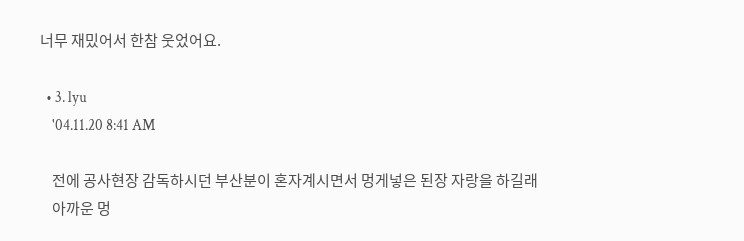너무 재밌어서 한참 웃었어요.

  • 3. lyu
    '04.11.20 8:41 AM

    전에 공사현장 감독하시던 부산분이 혼자계시면서 멍게넣은 된장 자랑을 하길래
    아까운 멍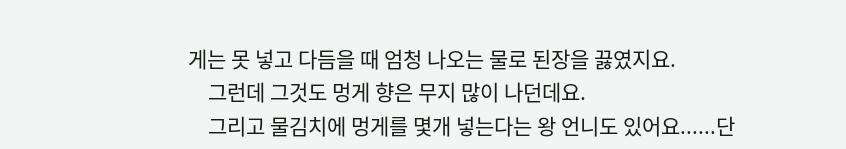게는 못 넣고 다듬을 때 엄청 나오는 물로 된장을 끓였지요.
    그런데 그것도 멍게 향은 무지 많이 나던데요.
    그리고 물김치에 멍게를 몇개 넣는다는 왕 언니도 있어요......단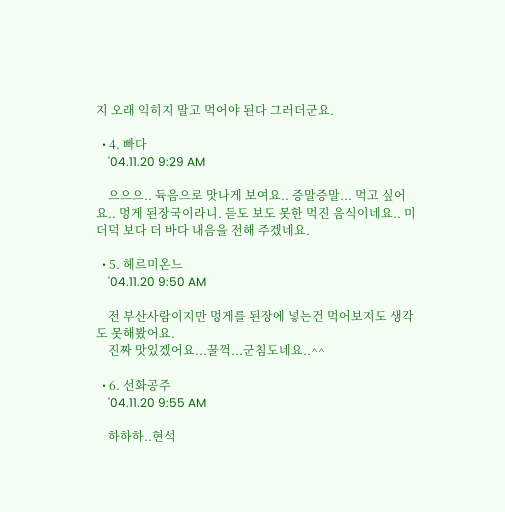지 오래 익히지 말고 먹어야 된다 그러더군요.

  • 4. 빠다
    '04.11.20 9:29 AM

    으으으.. 듁음으로 맛나게 보여요.. 증말증말... 먹고 싶어요.. 멍게 된장국이라니. 듣도 보도 못한 먹진 음식이네요.. 미더덕 보다 더 바다 내음을 전해 주겠네요.

  • 5. 헤르미온느
    '04.11.20 9:50 AM

    전 부산사람이지만 멍게를 된장에 넣는건 먹어보지도 생각도 못해봤어요.
    진짜 맛있겠어요...꿀꺽...군침도네요..^^

  • 6. 선화공주
    '04.11.20 9:55 AM

    하하하..현석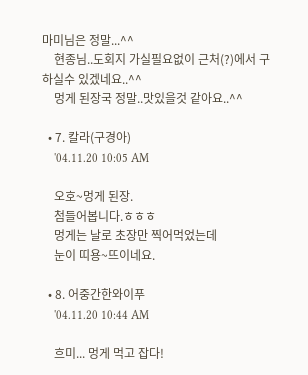마미님은 정말...^^
    현종님..도회지 가실필요없이 근처(?)에서 구하실수 있겠네요..^^
    멍게 된장국 정말..맛있을것 같아요..^^

  • 7. 칼라(구경아)
    '04.11.20 10:05 AM

    오호~멍게 된장.
    첨들어봅니다.ㅎㅎㅎ
    멍게는 날로 초장만 찍어먹었는데
    눈이 띠용~뜨이네요.

  • 8. 어중간한와이푸
    '04.11.20 10:44 AM

    흐미... 멍게 먹고 잡다!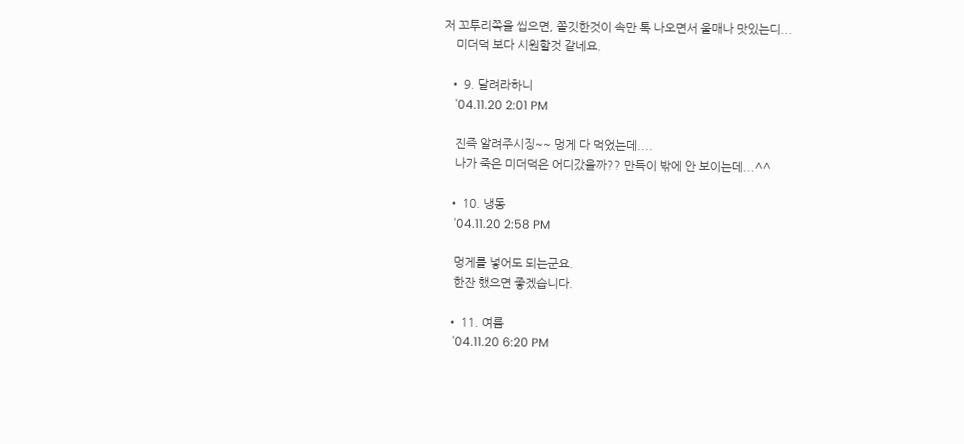저 꼬투리쪽을 씹으면, 쫄깃한것이 속만 톡 나오면서 울매나 맛있는디...
    미더덕 보다 시원할것 같네요.

  • 9. 달려라하니
    '04.11.20 2:01 PM

    진즉 알려주시징~~ 멍게 다 먹었는데....
    나가 죽은 미더덕은 어디갔을까?? 만득이 밖에 안 보이는데...^^

  • 10. 냉동
    '04.11.20 2:58 PM

    멍게를 넣어도 되는군요.
    한잔 했으면 좋겠습니다.

  • 11. 여름
    '04.11.20 6:20 PM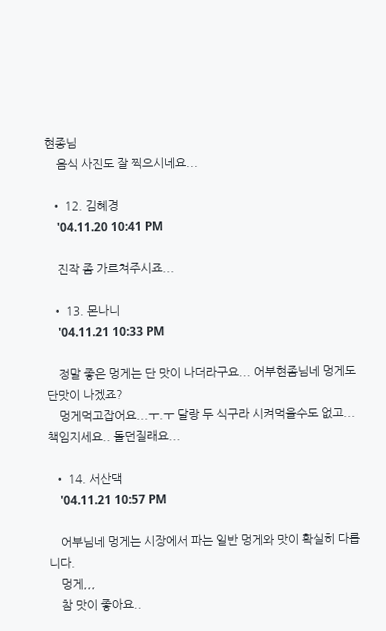현종님
    음식 사진도 잘 찍으시네요...

  • 12. 김혜경
    '04.11.20 10:41 PM

    진작 좀 가르쳐주시죠...

  • 13. 몬나니
    '04.11.21 10:33 PM

    정말 좋은 멍게는 단 맛이 나더라구요... 어부현좀님네 멍게도 단맛이 나겠죠?
    멍게먹고잡어요...ㅜ.ㅜ 달랑 두 식구라 시켜먹을수도 없고... 책임지세요.. 돌던질래요...

  • 14. 서산댁
    '04.11.21 10:57 PM

    어부님네 멍게는 시장에서 파는 일반 멍게와 맛이 확실히 다릅니다.
    멍게,,,
    참 맛이 좋아요..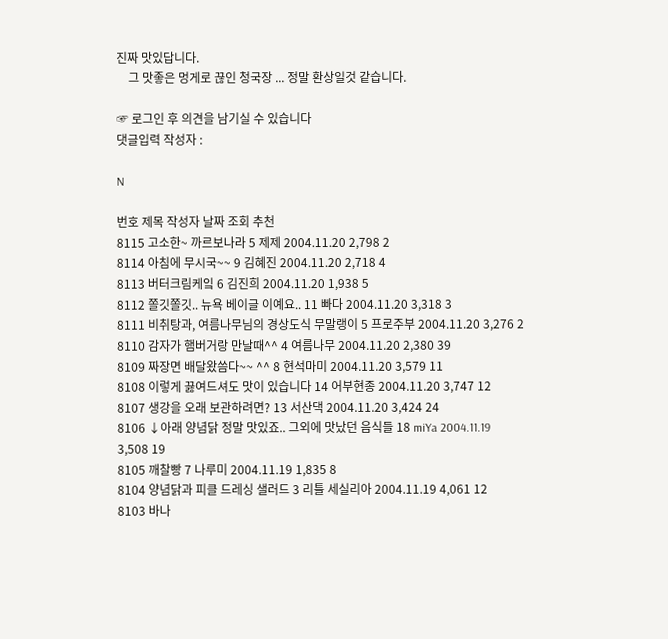진짜 맛있답니다.
    그 맛좋은 멍게로 끊인 청국장 ... 정말 환상일것 같습니다.

☞ 로그인 후 의견을 남기실 수 있습니다
댓글입력 작성자 :

N

번호 제목 작성자 날짜 조회 추천
8115 고소한~ 까르보나라 5 제제 2004.11.20 2,798 2
8114 아침에 무시국~~ 9 김혜진 2004.11.20 2,718 4
8113 버터크림케잌 6 김진희 2004.11.20 1,938 5
8112 쫄깃쫄깃.. 뉴욕 베이글 이예요.. 11 빠다 2004.11.20 3,318 3
8111 비취탕과, 여름나무님의 경상도식 무말랭이 5 프로주부 2004.11.20 3,276 2
8110 감자가 햄버거랑 만날때^^ 4 여름나무 2004.11.20 2,380 39
8109 짜장면 배달왔씀다~~ ^^ 8 현석마미 2004.11.20 3,579 11
8108 이렇게 끓여드셔도 맛이 있습니다 14 어부현종 2004.11.20 3,747 12
8107 생강을 오래 보관하려면? 13 서산댁 2004.11.20 3,424 24
8106 ↓아래 양념닭 정말 맛있죠.. 그외에 맛났던 음식들 18 miYa 2004.11.19 3,508 19
8105 깨찰빵 7 나루미 2004.11.19 1,835 8
8104 양념닭과 피클 드레싱 샐러드 3 리틀 세실리아 2004.11.19 4,061 12
8103 바나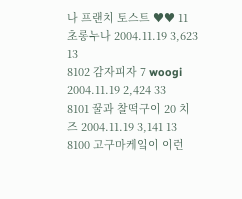나 프랜치 토스트 ♥♥ 11 초롱누나 2004.11.19 3,623 13
8102 감자피자 7 woogi 2004.11.19 2,424 33
8101 꿀과 찰떡구이 20 치즈 2004.11.19 3,141 13
8100 고구마케잌이 이런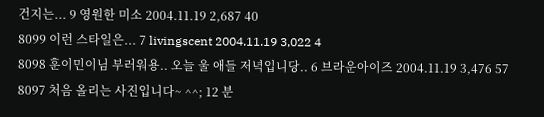건지는... 9 영원한 미소 2004.11.19 2,687 40
8099 이런 스타일은... 7 livingscent 2004.11.19 3,022 4
8098 훈이민이님 부러워용.. 오늘 울 애들 저녁입니당.. 6 브라운아이즈 2004.11.19 3,476 57
8097 처음 올리는 사진입니다~ ^^; 12 분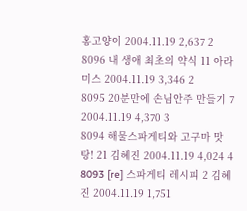홍고양이 2004.11.19 2,637 2
8096 내 생애 최초의 약식 11 아라미스 2004.11.19 3,346 2
8095 20분만에 손님안주 만들기 7 2004.11.19 4,370 3
8094 해물스파게티와 고구마 맛탕! 21 김혜진 2004.11.19 4,024 4
8093 [re] 스파게티 레시피 2 김혜진 2004.11.19 1,751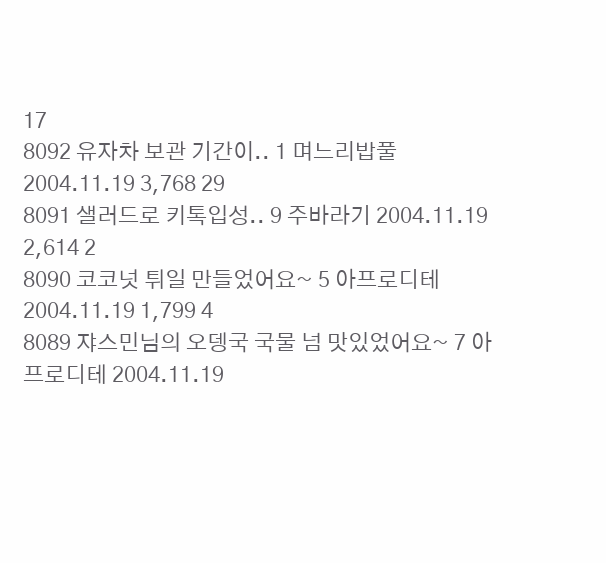17
8092 유자차 보관 기간이.. 1 며느리밥풀 2004.11.19 3,768 29
8091 샐러드로 키톡입성.. 9 주바라기 2004.11.19 2,614 2
8090 코코넛 튀일 만들었어요~ 5 아프로디테 2004.11.19 1,799 4
8089 쟈스민님의 오뎅국 국물 넘 맛있었어요~ 7 아프로디테 2004.11.19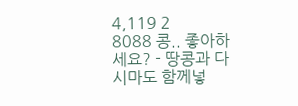4,119 2
8088 콩.. 좋아하세요? - 땅콩과 다시마도 함께넣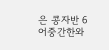은 콩자반 6 어중간한와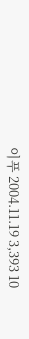이푸 2004.11.19 3,393 10